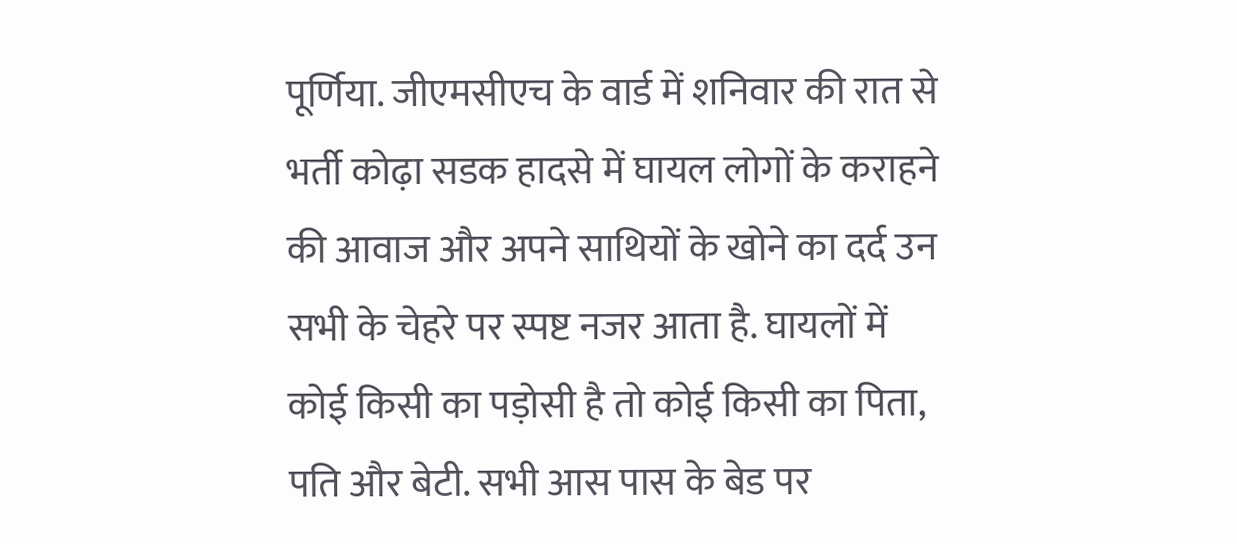पूर्णिया. जीएमसीएच के वार्ड में शनिवार की रात से भर्ती कोढ़ा सडक हादसे में घायल लोगों के कराहने की आवाज और अपने साथियों के खोने का दर्द उन सभी के चेहरे पर स्पष्ट नजर आता है. घायलों में कोई किसी का पड़ोसी है तो कोई किसी का पिता, पति और बेटी. सभी आस पास के बेड पर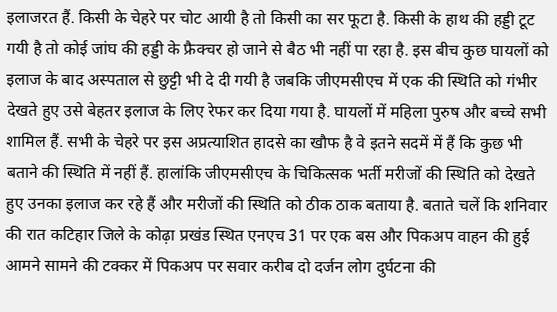इलाजरत हैं. किसी के चेहरे पर चोट आयी है तो किसी का सर फूटा है. किसी के हाथ की हड्डी टूट गयी है तो कोई जांघ की हड्डी के फ्रैक्चर हो जाने से बैठ भी नहीं पा रहा है. इस बीच कुछ घायलों को इलाज के बाद अस्पताल से छुट्टी भी दे दी गयी है जबकि जीएमसीएच में एक की स्थिति को गंभीर देखते हुए उसे बेहतर इलाज के लिए रेफर कर दिया गया है. घायलों में महिला पुरुष और बच्चे सभी शामिल हैं. सभी के चेहरे पर इस अप्रत्याशित हादसे का खौफ है वे इतने सदमें में हैं कि कुछ भी बताने की स्थिति में नहीं हैं. हालांकि जीएमसीएच के चिकित्सक भर्ती मरीजों की स्थिति को देखते हुए उनका इलाज कर रहे हैं और मरीजों की स्थिति को ठीक ठाक बताया है. बताते चलें कि शनिवार की रात कटिहार जिले के कोढ़ा प्रखंड स्थित एनएच 31 पर एक बस और पिकअप वाहन की हुई आमने सामने की टक्कर में पिकअप पर सवार करीब दो दर्जन लोग दुर्घटना की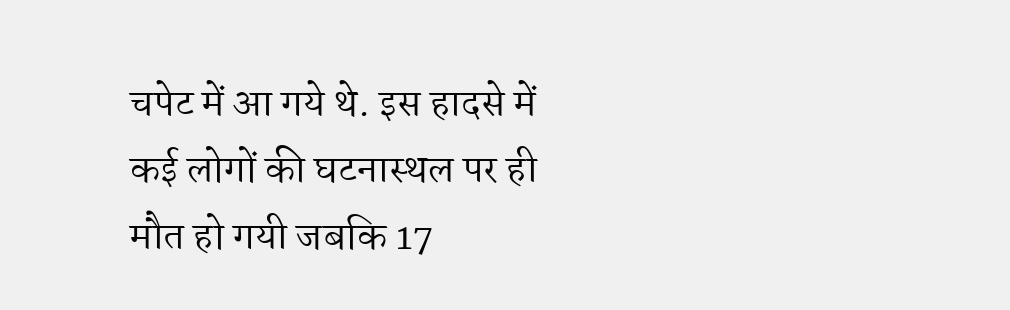चपेट में आ गये थे. इस हादसे में कई लोगों की घटनास्थल पर ही मौत हो गयी जबकि 17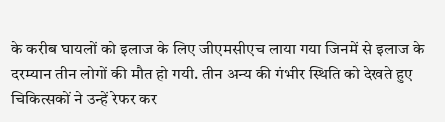के करीब घायलों को इलाज के लिए जीएमसीएच लाया गया जिनमें से इलाज के दरम्यान तीन लोगों की मौत हो गयी. तीन अन्य की गंभीर स्थिति को देखते हुए चिकित्सकों ने उन्हें रेफर कर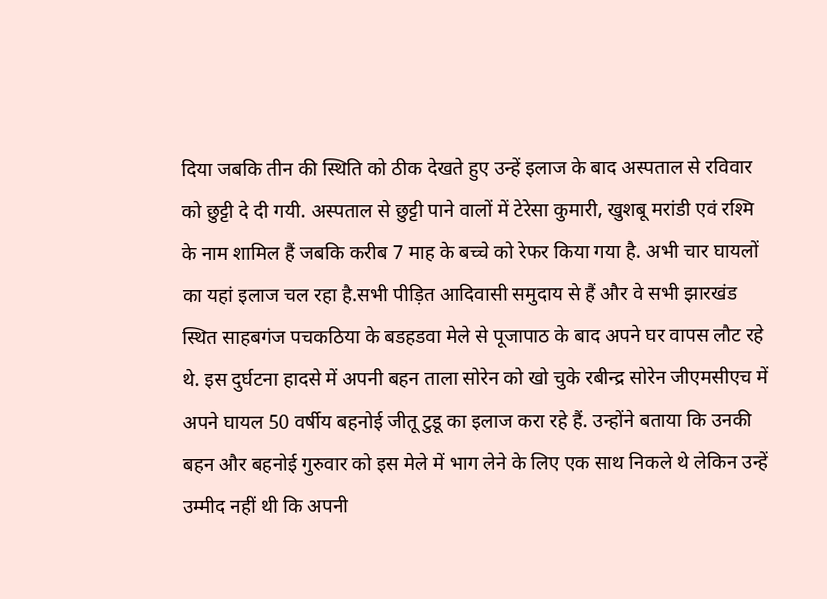दिया जबकि तीन की स्थिति को ठीक देखते हुए उन्हें इलाज के बाद अस्पताल से रविवार को छुट्टी दे दी गयी. अस्पताल से छुट्टी पाने वालों में टेरेसा कुमारी, खुशबू मरांडी एवं रश्मि के नाम शामिल हैं जबकि करीब 7 माह के बच्चे को रेफर किया गया है. अभी चार घायलों का यहां इलाज चल रहा है.सभी पीड़ित आदिवासी समुदाय से हैं और वे सभी झारखंड स्थित साहबगंज पचकठिया के बडहडवा मेले से पूजापाठ के बाद अपने घर वापस लौट रहे थे. इस दुर्घटना हादसे में अपनी बहन ताला सोरेन को खो चुके रबीन्द्र सोरेन जीएमसीएच में अपने घायल 50 वर्षीय बहनोई जीतू टुडू का इलाज करा रहे हैं. उन्होंने बताया कि उनकी बहन और बहनोई गुरुवार को इस मेले में भाग लेने के लिए एक साथ निकले थे लेकिन उन्हें उम्मीद नहीं थी कि अपनी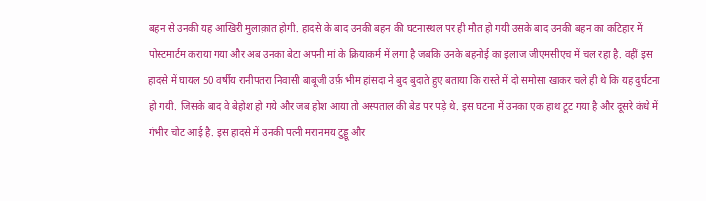बहन से उनकी यह आखिरी मुलाक़ात होगी. हादसे के बाद उनकी बहन की घटनास्थल पर ही मौत हो गयी उसके बाद उनकी बहन का कटिहार में पोस्टमार्टम कराया गया और अब उनका बेटा अपनी मां के क्रियाकर्म में लगा है जबकि उनके बहनोई का इलाज जीएमसीएच में चल रहा है. वहीं इस हादसे में घायल 50 वर्षीय रानीपतरा निवासी बाबूजी उर्फ़ भीम हांसदा ने बुद बुदाते हुए बताया कि रास्ते में दो समोसा खाकर चले ही थे कि यह दुर्घटना हो गयी. जिसके बाद वे बेहोश हो गये और जब होश आया तो अस्पताल की बेड पर पड़े थे. इस घटना में उनका एक हाथ टूट गया है और दूसरे कंधे में गंभीर चोट आई है. इस हादसे में उनकी पत्नी मरानमय टुड्डू और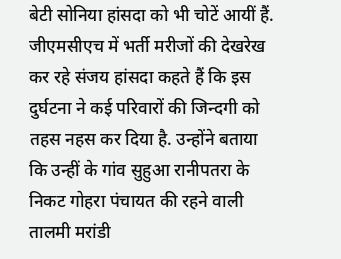बेटी सोनिया हांसदा को भी चोटें आयीं हैं. जीएमसीएच में भर्ती मरीजों की देखरेख कर रहे संजय हांसदा कहते हैं कि इस दुर्घटना ने कई परिवारों की जिन्दगी को तहस नहस कर दिया है. उन्होंने बताया कि उन्हीं के गांव सुहुआ रानीपतरा के निकट गोहरा पंचायत की रहने वाली तालमी मरांडी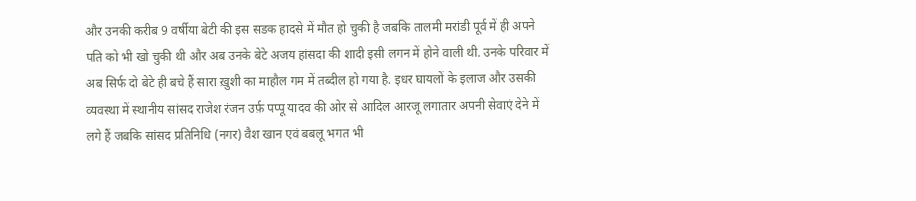और उनकी करीब 9 वर्षीया बेटी की इस सडक हादसे में मौत हो चुकी है जबकि तालमी मरांडी पूर्व में ही अपने पति को भी खो चुकी थी और अब उनके बेटे अजय हांसदा की शादी इसी लगन में होने वाली थी. उनके परिवार में अब सिर्फ दो बेटे ही बचे हैं सारा ख़ुशी का माहौल गम में तब्दील हो गया है. इधर घायलों के इलाज और उसकी व्यवस्था में स्थानीय सांसद राजेश रंजन उर्फ़ पप्पू यादव की ओर से आदिल आरजू लगातार अपनी सेवाएं देने में लगे हैं जबकि सांसद प्रतिनिधि (नगर) वैश खान एवं बबलू भगत भी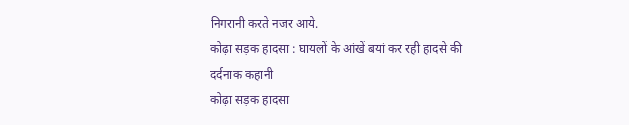निगरानी करते नजर आये.
कोढ़ा सड़क हादसा : घायलों के आंखें बयां कर रही हादसे की दर्दनाक कहानी
कोढ़ा सड़क हादसा